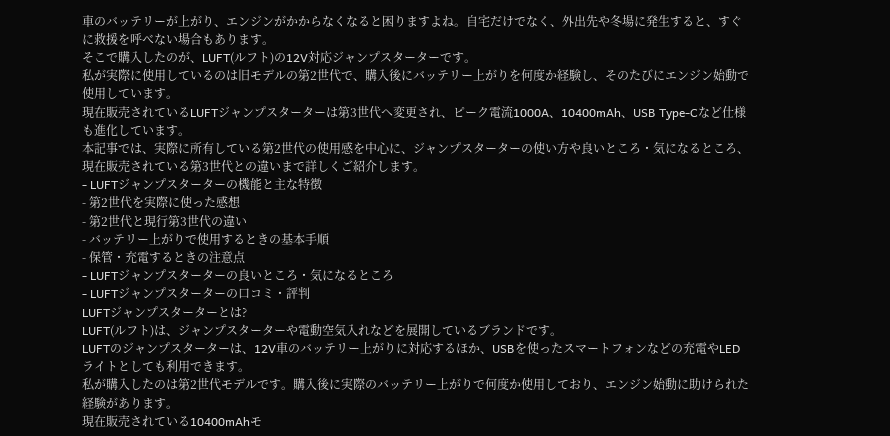車のバッテリーが上がり、エンジンがかからなくなると困りますよね。自宅だけでなく、外出先や冬場に発生すると、すぐに救援を呼べない場合もあります。
そこで購入したのが、LUFT(ルフト)の12V対応ジャンプスターターです。
私が実際に使用しているのは旧モデルの第2世代で、購入後にバッテリー上がりを何度か経験し、そのたびにエンジン始動で使用しています。
現在販売されているLUFTジャンプスターターは第3世代へ変更され、ピーク電流1000A、10400mAh、USB Type-Cなど仕様も進化しています。
本記事では、実際に所有している第2世代の使用感を中心に、ジャンプスターターの使い方や良いところ・気になるところ、現在販売されている第3世代との違いまで詳しくご紹介します。
- LUFTジャンプスターターの機能と主な特徴
- 第2世代を実際に使った感想
- 第2世代と現行第3世代の違い
- バッテリー上がりで使用するときの基本手順
- 保管・充電するときの注意点
- LUFTジャンプスターターの良いところ・気になるところ
- LUFTジャンプスターターの口コミ・評判
LUFTジャンプスターターとは?
LUFT(ルフト)は、ジャンプスターターや電動空気入れなどを展開しているブランドです。
LUFTのジャンプスターターは、12V車のバッテリー上がりに対応するほか、USBを使ったスマートフォンなどの充電やLEDライトとしても利用できます。
私が購入したのは第2世代モデルです。購入後に実際のバッテリー上がりで何度か使用しており、エンジン始動に助けられた経験があります。
現在販売されている10400mAhモ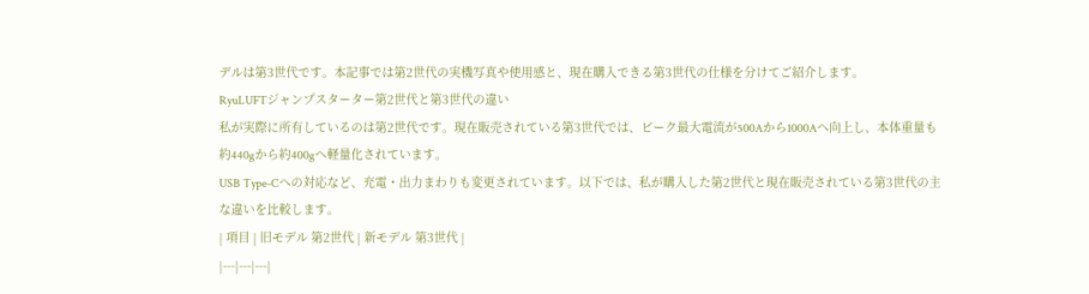デルは第3世代です。本記事では第2世代の実機写真や使用感と、現在購入できる第3世代の仕様を分けてご紹介します。
RyuLUFTジャンプスターター第2世代と第3世代の違い
私が実際に所有しているのは第2世代です。現在販売されている第3世代では、ピーク最大電流が500Aから1000Aへ向上し、本体重量も約440gから約400gへ軽量化されています。
USB Type-Cへの対応など、充電・出力まわりも変更されています。以下では、私が購入した第2世代と現在販売されている第3世代の主な違いを比較します。
| 項目 | 旧モデル 第2世代 | 新モデル 第3世代 |
|---|---|---|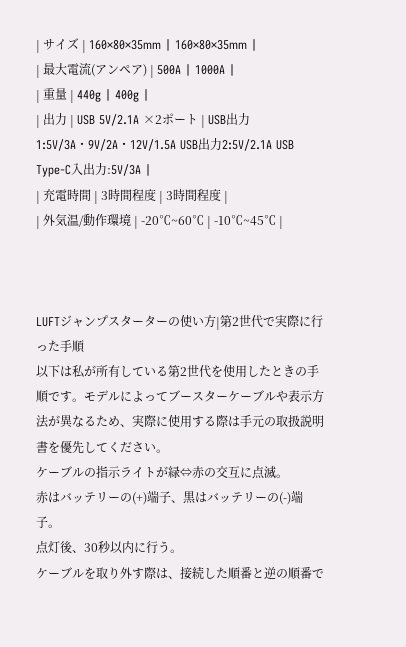| サイズ | 160×80×35mm | 160×80×35mm |
| 最大電流(アンペア) | 500A | 1000A |
| 重量 | 440g | 400g |
| 出力 | USB 5V/2.1A ×2ポート | USB出力1:5V/3A・9V/2A・12V/1.5A USB出力2:5V/2.1A USB Type-C入出力:5V/3A |
| 充電時間 | 3時間程度 | 3時間程度 |
| 外気温/動作環境 | -20℃~60℃ | -10℃~45℃ |



LUFTジャンプスターターの使い方|第2世代で実際に行った手順
以下は私が所有している第2世代を使用したときの手順です。モデルによってブースターケーブルや表示方法が異なるため、実際に使用する際は手元の取扱説明書を優先してください。
ケーブルの指示ライトが緑⇔赤の交互に点滅。
赤はバッテリーの(+)端子、黒はバッテリーの(-)端子。
点灯後、30秒以内に行う。
ケーブルを取り外す際は、接続した順番と逆の順番で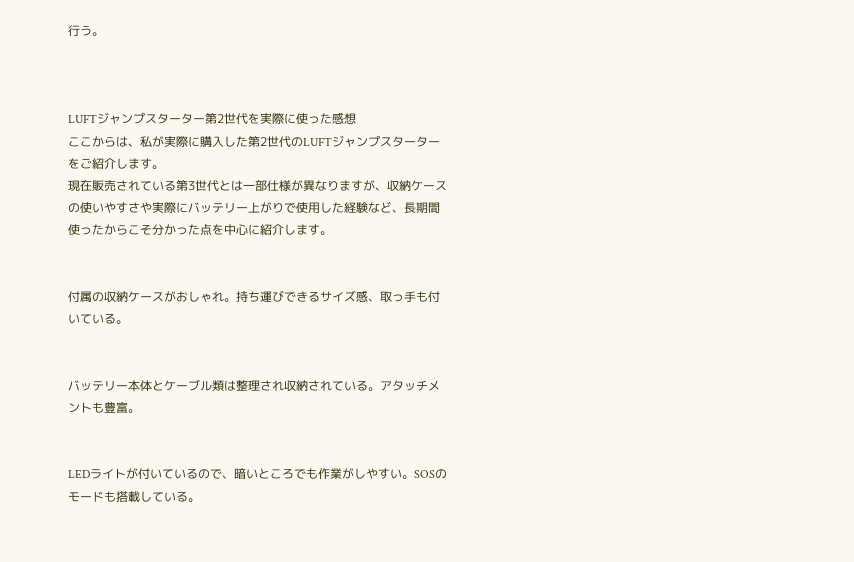行う。



LUFTジャンプスターター第2世代を実際に使った感想
ここからは、私が実際に購入した第2世代のLUFTジャンプスターターをご紹介します。
現在販売されている第3世代とは一部仕様が異なりますが、収納ケースの使いやすさや実際にバッテリー上がりで使用した経験など、長期間使ったからこそ分かった点を中心に紹介します。


付属の収納ケースがおしゃれ。持ち運びできるサイズ感、取っ手も付いている。


バッテリー本体とケーブル類は整理され収納されている。アタッチメントも豊富。


LEDライトが付いているので、暗いところでも作業がしやすい。SOSのモードも搭載している。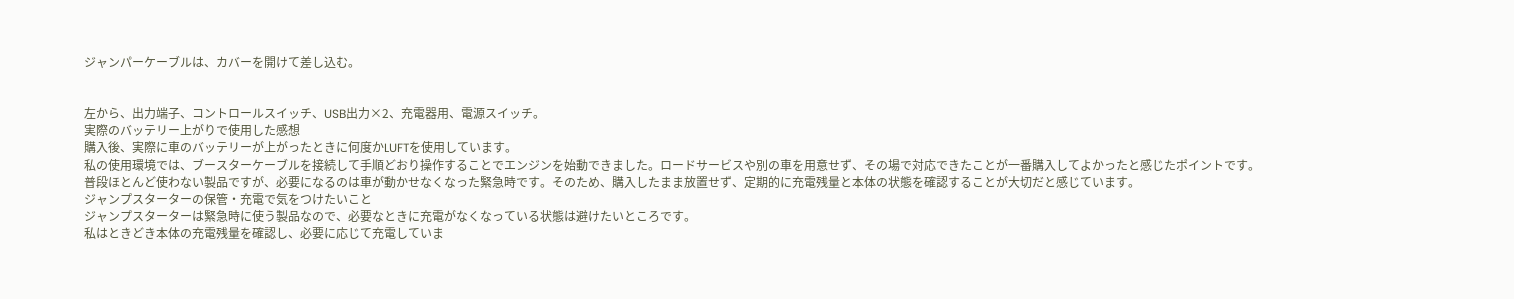ジャンパーケーブルは、カバーを開けて差し込む。


左から、出力端子、コントロールスイッチ、USB出力×2、充電器用、電源スイッチ。
実際のバッテリー上がりで使用した感想
購入後、実際に車のバッテリーが上がったときに何度かLUFTを使用しています。
私の使用環境では、ブースターケーブルを接続して手順どおり操作することでエンジンを始動できました。ロードサービスや別の車を用意せず、その場で対応できたことが一番購入してよかったと感じたポイントです。
普段ほとんど使わない製品ですが、必要になるのは車が動かせなくなった緊急時です。そのため、購入したまま放置せず、定期的に充電残量と本体の状態を確認することが大切だと感じています。
ジャンプスターターの保管・充電で気をつけたいこと
ジャンプスターターは緊急時に使う製品なので、必要なときに充電がなくなっている状態は避けたいところです。
私はときどき本体の充電残量を確認し、必要に応じて充電していま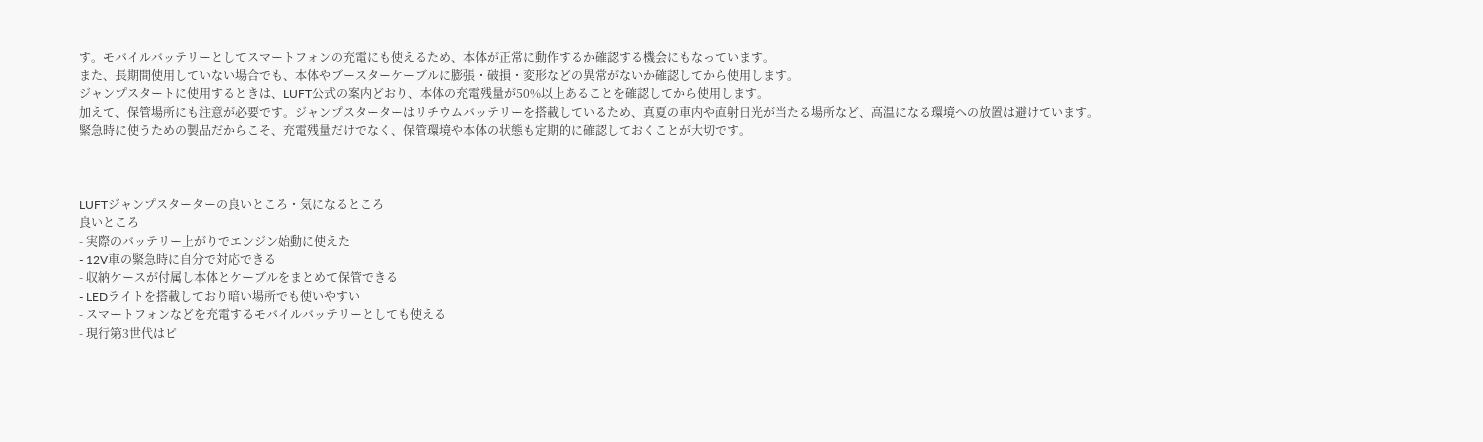す。モバイルバッテリーとしてスマートフォンの充電にも使えるため、本体が正常に動作するか確認する機会にもなっています。
また、長期間使用していない場合でも、本体やブースターケーブルに膨張・破損・変形などの異常がないか確認してから使用します。
ジャンプスタートに使用するときは、LUFT公式の案内どおり、本体の充電残量が50%以上あることを確認してから使用します。
加えて、保管場所にも注意が必要です。ジャンプスターターはリチウムバッテリーを搭載しているため、真夏の車内や直射日光が当たる場所など、高温になる環境への放置は避けています。
緊急時に使うための製品だからこそ、充電残量だけでなく、保管環境や本体の状態も定期的に確認しておくことが大切です。



LUFTジャンプスターターの良いところ・気になるところ
良いところ
- 実際のバッテリー上がりでエンジン始動に使えた
- 12V車の緊急時に自分で対応できる
- 収納ケースが付属し本体とケーブルをまとめて保管できる
- LEDライトを搭載しており暗い場所でも使いやすい
- スマートフォンなどを充電するモバイルバッテリーとしても使える
- 現行第3世代はピ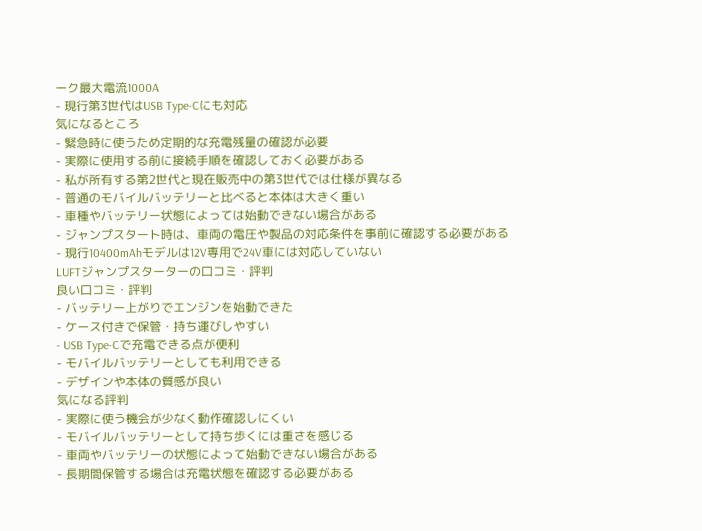ーク最大電流1000A
- 現行第3世代はUSB Type-Cにも対応
気になるところ
- 緊急時に使うため定期的な充電残量の確認が必要
- 実際に使用する前に接続手順を確認しておく必要がある
- 私が所有する第2世代と現在販売中の第3世代では仕様が異なる
- 普通のモバイルバッテリーと比べると本体は大きく重い
- 車種やバッテリー状態によっては始動できない場合がある
- ジャンプスタート時は、車両の電圧や製品の対応条件を事前に確認する必要がある
- 現行10400mAhモデルは12V専用で24V車には対応していない
LUFTジャンプスターターの口コミ・評判
良い口コミ・評判
- バッテリー上がりでエンジンを始動できた
- ケース付きで保管・持ち運びしやすい
- USB Type-Cで充電できる点が便利
- モバイルバッテリーとしても利用できる
- デザインや本体の質感が良い
気になる評判
- 実際に使う機会が少なく動作確認しにくい
- モバイルバッテリーとして持ち歩くには重さを感じる
- 車両やバッテリーの状態によって始動できない場合がある
- 長期間保管する場合は充電状態を確認する必要がある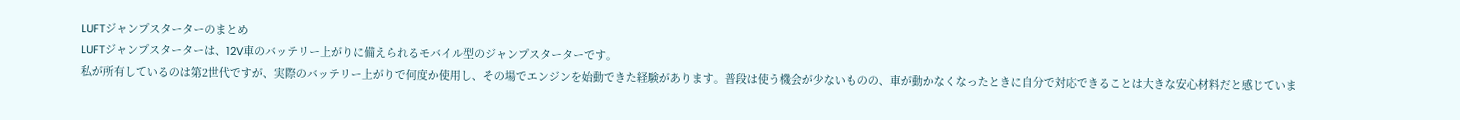LUFTジャンプスターターのまとめ
LUFTジャンプスターターは、12V車のバッテリー上がりに備えられるモバイル型のジャンプスターターです。
私が所有しているのは第2世代ですが、実際のバッテリー上がりで何度か使用し、その場でエンジンを始動できた経験があります。普段は使う機会が少ないものの、車が動かなくなったときに自分で対応できることは大きな安心材料だと感じていま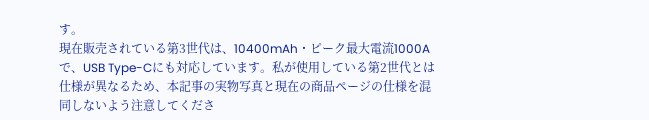す。
現在販売されている第3世代は、10400mAh・ピーク最大電流1000Aで、USB Type-Cにも対応しています。私が使用している第2世代とは仕様が異なるため、本記事の実物写真と現在の商品ページの仕様を混同しないよう注意してくださ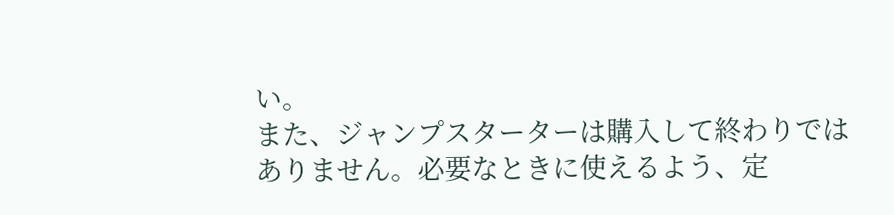い。
また、ジャンプスターターは購入して終わりではありません。必要なときに使えるよう、定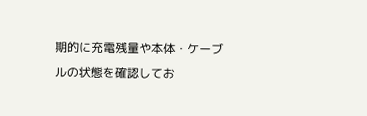期的に充電残量や本体・ケーブルの状態を確認してお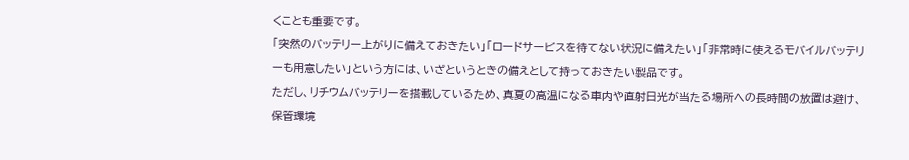くことも重要です。
「突然のバッテリー上がりに備えておきたい」「ロードサービスを待てない状況に備えたい」「非常時に使えるモバイルバッテリーも用意したい」という方には、いざというときの備えとして持っておきたい製品です。
ただし、リチウムバッテリーを搭載しているため、真夏の高温になる車内や直射日光が当たる場所への長時間の放置は避け、保管環境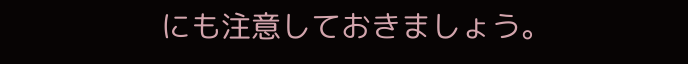にも注意しておきましょう。